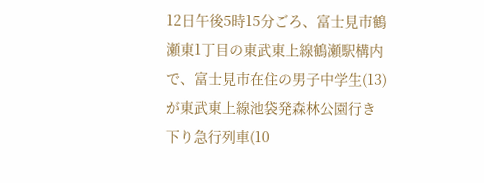12日午後5時15分ごろ、富士見市鶴瀬東1丁目の東武東上線鶴瀬駅構内で、富士見市在住の男子中学生(13)が東武東上線池袋発森林公園行き下り急行列車(10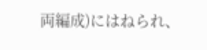両編成)にはねられ、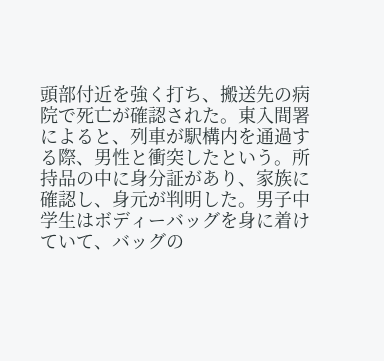頭部付近を強く打ち、搬送先の病院で死亡が確認された。東入間署によると、列車が駅構内を通過する際、男性と衝突したという。所持品の中に身分証があり、家族に確認し、身元が判明した。男子中学生はボディーバッグを身に着けていて、バッグの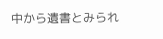中から遺書とみられ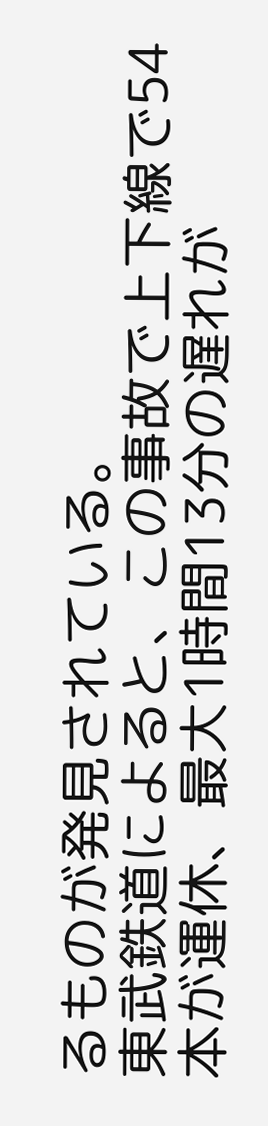るものが発見されている。
東武鉄道によると、この事故で上下線で54本が運休、最大1時間13分の遅れが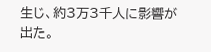生じ、約3万3千人に影響が出た。